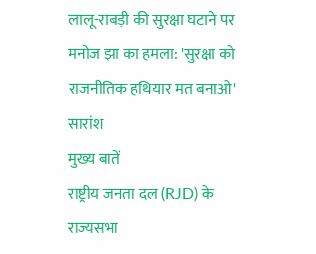लालू-राबड़ी की सुरक्षा घटाने पर मनोज झा का हमला: 'सुरक्षा को राजनीतिक हथियार मत बनाओ'
सारांश
मुख्य बातें
राष्ट्रीय जनता दल (RJD) के राज्यसभा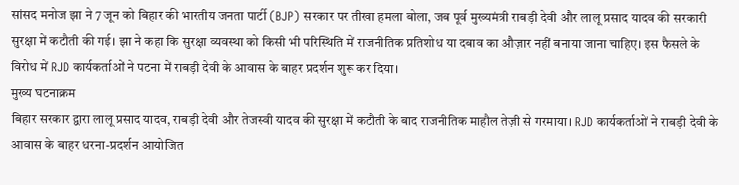सांसद मनोज झा ने 7 जून को बिहार की भारतीय जनता पार्टी (BJP) सरकार पर तीखा हमला बोला, जब पूर्व मुख्यमंत्री राबड़ी देवी और लालू प्रसाद यादव की सरकारी सुरक्षा में कटौती की गई। झा ने कहा कि सुरक्षा व्यवस्था को किसी भी परिस्थिति में राजनीतिक प्रतिशोध या दबाव का औज़ार नहीं बनाया जाना चाहिए। इस फैसले के विरोध में RJD कार्यकर्ताओं ने पटना में राबड़ी देवी के आवास के बाहर प्रदर्शन शुरू कर दिया।
मुख्य घटनाक्रम
बिहार सरकार द्वारा लालू प्रसाद यादव, राबड़ी देवी और तेजस्वी यादव की सुरक्षा में कटौती के बाद राजनीतिक माहौल तेज़ी से गरमाया। RJD कार्यकर्ताओं ने राबड़ी देवी के आवास के बाहर धरना-प्रदर्शन आयोजित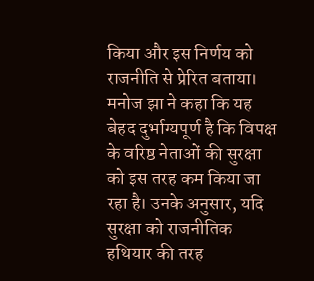किया और इस निर्णय को राजनीति से प्रेरित बताया।
मनोज झा ने कहा कि यह बेहद दुर्भाग्यपूर्ण है कि विपक्ष के वरिष्ठ नेताओं की सुरक्षा को इस तरह कम किया जा रहा है। उनके अनुसार, यदि सुरक्षा को राजनीतिक हथियार की तरह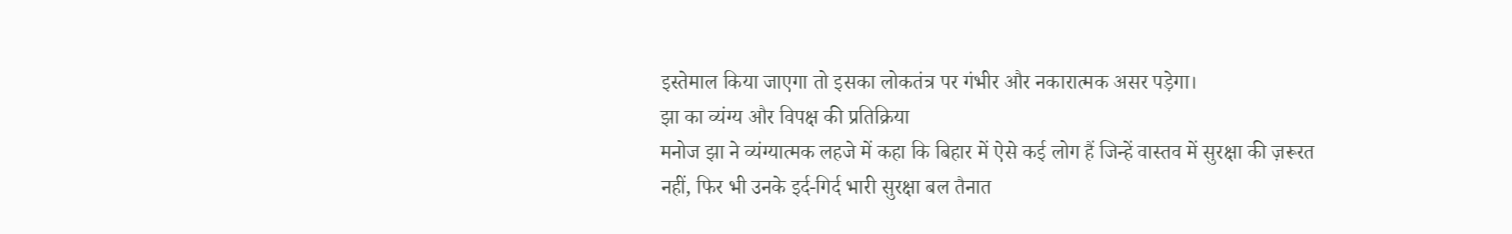इस्तेमाल किया जाएगा तो इसका लोकतंत्र पर गंभीर और नकारात्मक असर पड़ेगा।
झा का व्यंग्य और विपक्ष की प्रतिक्रिया
मनोज झा ने व्यंग्यात्मक लहजे में कहा कि बिहार में ऐसे कई लोग हैं जिन्हें वास्तव में सुरक्षा की ज़रूरत नहीं, फिर भी उनके इर्द-गिर्द भारी सुरक्षा बल तैनात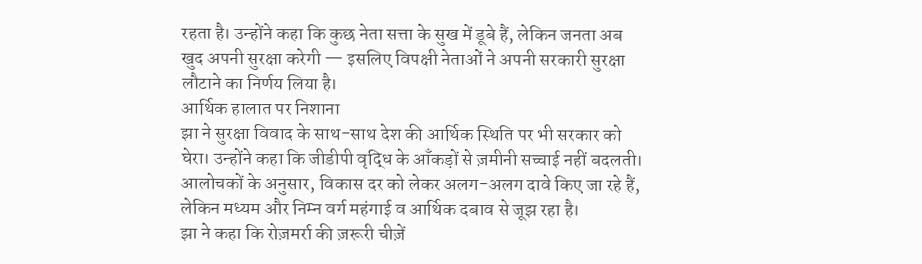रहता है। उन्होंने कहा कि कुछ नेता सत्ता के सुख में डूबे हैं, लेकिन जनता अब खुद अपनी सुरक्षा करेगी — इसलिए विपक्षी नेताओं ने अपनी सरकारी सुरक्षा लौटाने का निर्णय लिया है।
आर्थिक हालात पर निशाना
झा ने सुरक्षा विवाद के साथ-साथ देश की आर्थिक स्थिति पर भी सरकार को घेरा। उन्होंने कहा कि जीडीपी वृद्धि के आँकड़ों से ज़मीनी सच्चाई नहीं बदलती। आलोचकों के अनुसार, विकास दर को लेकर अलग-अलग दावे किए जा रहे हैं, लेकिन मध्यम और निम्न वर्ग महंगाई व आर्थिक दबाव से जूझ रहा है।
झा ने कहा कि रोज़मर्रा की ज़रूरी चीज़ें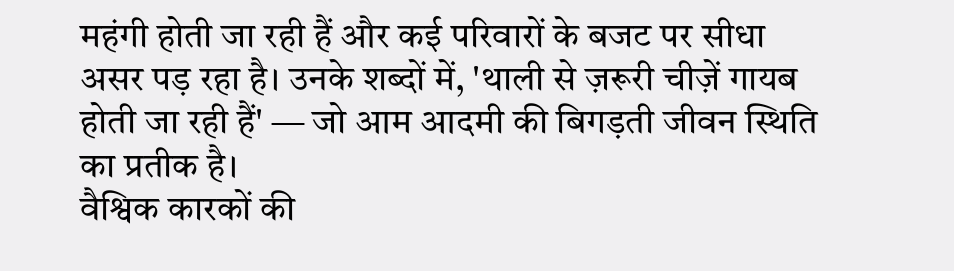महंगी होती जा रही हैं और कई परिवारों के बजट पर सीधा असर पड़ रहा है। उनके शब्दों में, 'थाली से ज़रूरी चीज़ें गायब होती जा रही हैं' — जो आम आदमी की बिगड़ती जीवन स्थिति का प्रतीक है।
वैश्विक कारकों की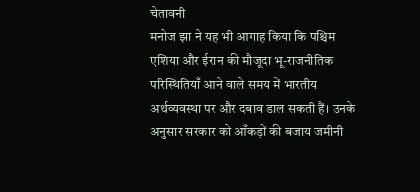चेतावनी
मनोज झा ने यह भी आगाह किया कि पश्चिम एशिया और ईरान की मौजूदा भू-राजनीतिक परिस्थितियाँ आने वाले समय में भारतीय अर्थव्यवस्था पर और दबाव डाल सकती हैं। उनके अनुसार सरकार को आँकड़ों की बजाय जमीनी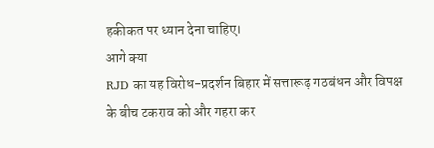हकीकत पर ध्यान देना चाहिए।
आगे क्या
RJD का यह विरोध-प्रदर्शन बिहार में सत्तारूढ़ गठबंधन और विपक्ष के बीच टकराव को और गहरा कर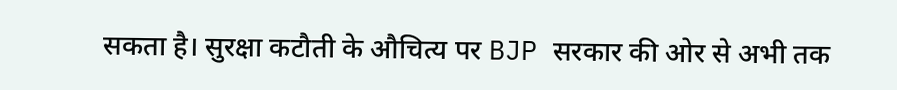सकता है। सुरक्षा कटौती के औचित्य पर BJP सरकार की ओर से अभी तक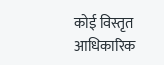कोई विस्तृत आधिकारिक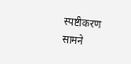स्पष्टीकरण सामने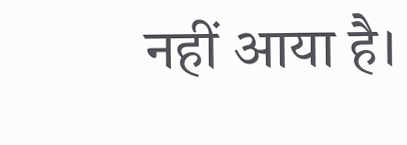नहीं आया है।